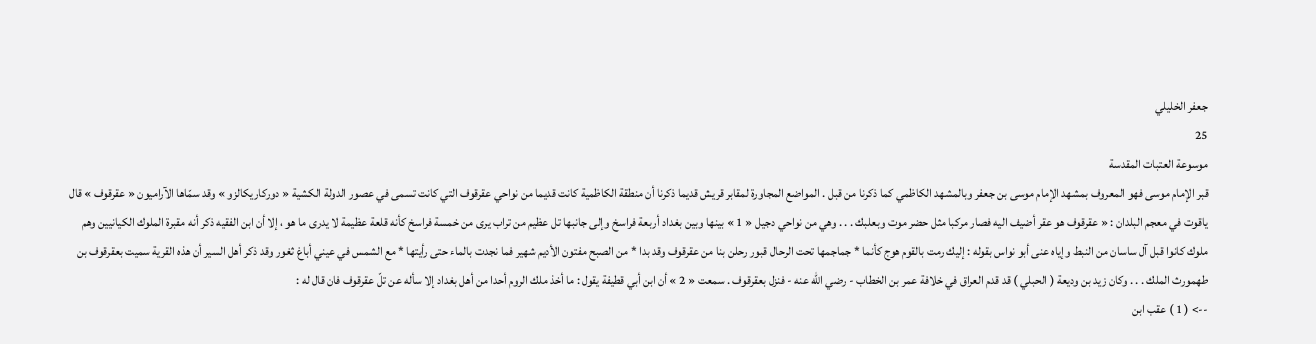جعفر الخليلي
25
موسوعة العتبات المقدسة
قبر الإمام موسى فهو المعروف بمشهد الإمام موسى بن جعفر وبالمشهد الكاظمي كما ذكرنا من قبل . المواضع المجاورة لمقابر قريش قديما ذكرنا أن منطقة الكاظمية كانت قديما من نواحي عقرقوف التي كانت تسمى في عصور الدولة الكشية « دوركاريكالزو » وقد سمّاها الآراميون « عقرقوف » قال ياقوت في معجم البلدان : « عقرقوف هو عقر أضيف اليه فصار مركبا مثل حضر موت وبعلبك . . . وهي من نواحي دجيل « 1 » بينها وبين بغداد أربعة فراسخ وإلى جانبها تل عظيم من تراب يرى من خمسة فراسخ كأنه قلعة عظيمة لا يدرى ما هو ، إلا أن ابن الفقيه ذكر أنه مقبرة الملوك الكيانيين وهم ملوك كانوا قبل آل ساسان من النبط وإياه عنى أبو نواس بقوله : إليك رمت بالقوم هوج كأنما * جماجمها تحت الرحال قبور رحلن بنا من عقرقوف وقد بدا * من الصبح مفتون الأديم شهير فما نجدت بالماء حتى رأيتها * مع الشمس في عيني أباغ ثغور وقد ذكر أهل السير أن هذه القرية سميت بعقرقوف بن طهمورث الملك . . . وكان زيد بن وديعة ( الحبلي ) قد قدم العراق في خلافة عمر بن الخطاب - رضي اللّه عنه - فنزل بعقرقوف . سمعت « 2 » أن ابن أبي قطيفة يقول : ما أخذ ملك الروم أحدا من أهل بغداد إلا سأله عن تلّ عقرقوف فان قال له :
--> ( 1 ) عقب ابن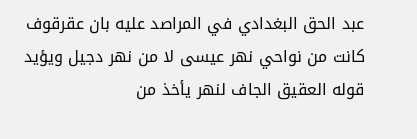عبد الحق البغدادي في المراصد عليه بان عقرقوف كانت من نواحي نهر عيسى لا من نهر دجيل ويؤيد قوله العقيق الجاف لنهر يأخذ من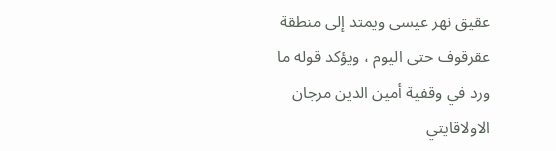عقيق نهر عيسى ويمتد إلى منطقة عقرقوف حتى اليوم ، ويؤكد قوله ما ورد في وقفية أمين الدين مرجان الاولاقايتي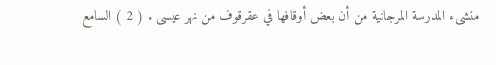منشىء المدرسة المرجانية من أن بعض أوقافها في عقرقوف من نهر عيسى . ( 2 ) السامع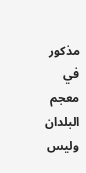مذكور في معجم البلدان وليس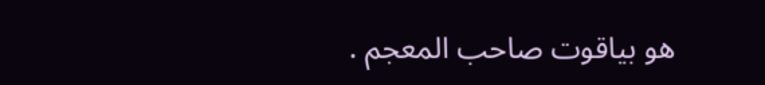هو بياقوت صاحب المعجم .